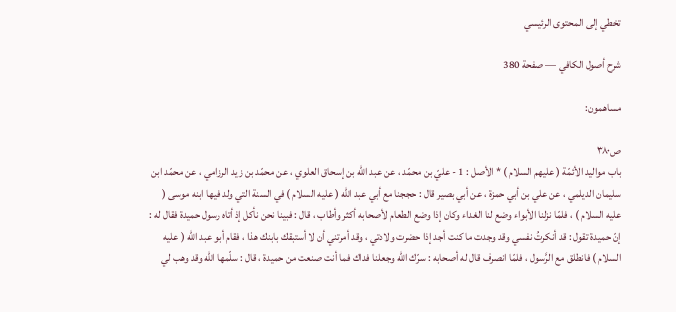تخطي إلى المحتوى الرئيسي

شرح أصول الكافي — صفحة 380

مساهمون:

ص٣٨٠
باب مواليد الأئمّة ( عليهم السلام ) * الأصل : 1 - عليّ بن محمّد ، عن عبد الله بن إسحاق العلوي ، عن محمّد بن زيد الرزامي ، عن محمّد ابن سليمان الديلمي ، عن علي بن أبي حمزة ، عن أبي بصير قال : حججنا مع أبي عبد الله ( عليه السلام ) في السنة التي ولد فيها ابنه موسى ( عليه السلام ) ، فلمّا نزلنا الأبواء وضع لنا الغداء وكان إذا وضع الطعام لأصحابه أكثر وأطاب ، قال : فبينا نحن نأكل إذ أتاه رسول حميدة فقال له : إنّ حميدة تقول : قد أنكرتُ نفسي وقد وجدت ما كنت أجد إذا حضرت ولادتي ، وقد أمرتني أن لا أستبقك بابنك هذا ، فقام أبو عبد الله ( عليه السلام ) فانطلق مع الرَّسول ، فلمّا انصرف قال له أصحابه : سرّك الله وجعلنا فداك فما أنت صنعت من حميدة ، قال : سلّمها الله وقد وهب لي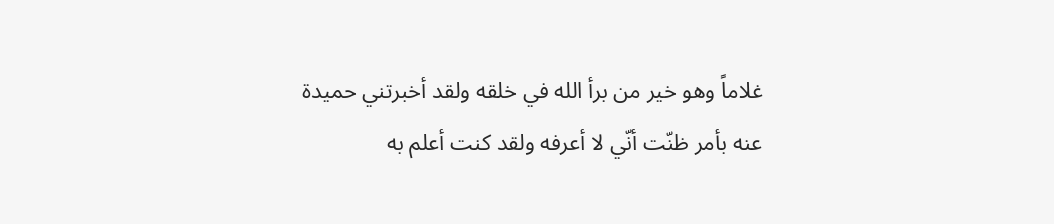غلاماً وهو خير من برأ الله في خلقه ولقد أخبرتني حميدة عنه بأمر ظنّت أنّي لا أعرفه ولقد كنت أعلم به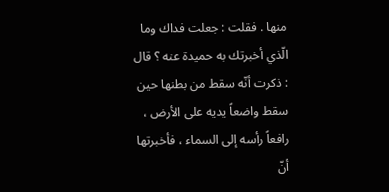منها . فقلت : جعلت فداك وما الّذي أخبرتك به حميدة عنه ؟ قال : ذكرت أنّه سقط من بطنها حين سقط واضعاً يديه على الأرض ، رافعاً رأسه إلى السماء ، فأخبرتها أنّ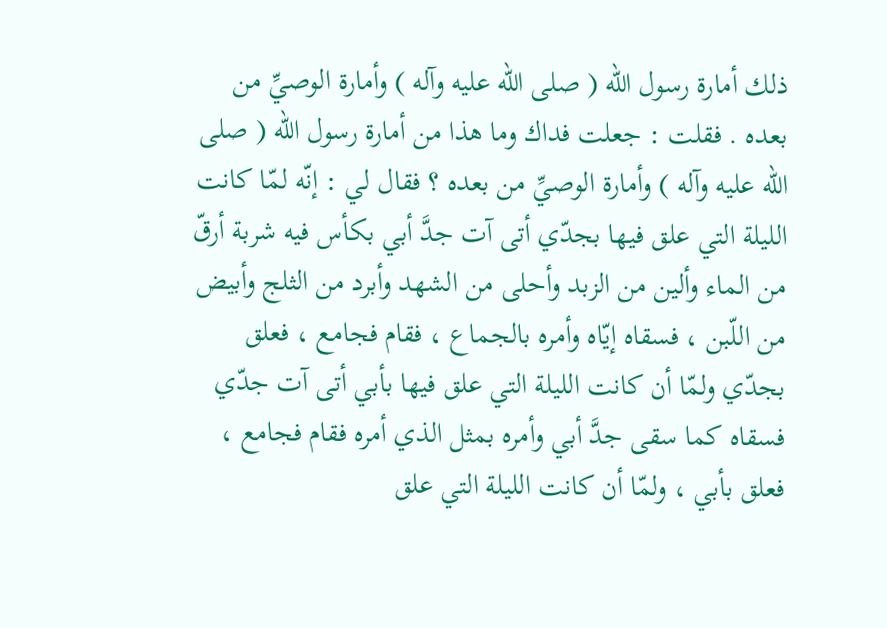ذلك أمارة رسول الله ( صلى الله عليه وآله ) وأمارة الوصيِّ من بعده . فقلت : جعلت فداك وما هذا من أمارة رسول الله ( صلى الله عليه وآله ) وأمارة الوصيِّ من بعده ؟ فقال لي : إنّه لمّا كانت الليلة التي علق فيها بجدّي أتى آت جدَّ أبي بكأس فيه شربة أرقّ من الماء وألين من الزبد وأحلى من الشهد وأبرد من الثلج وأبيض من اللّبن ، فسقاه إيّاه وأمره بالجماع ، فقام فجامع ، فعلق بجدّي ولمّا أن كانت الليلة التي علق فيها بأبي أتى آت جدّي فسقاه كما سقى جدَّ أبي وأمره بمثل الذي أمره فقام فجامع ، فعلق بأبي ، ولمّا أن كانت الليلة التي علق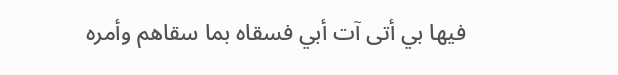فيها بي أتى آت أبي فسقاه بما سقاهم وأمره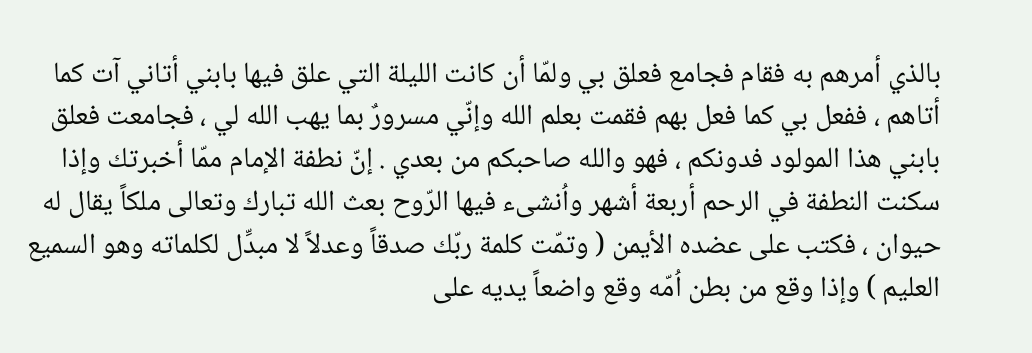بالذي أمرهم به فقام فجامع فعلق بي ولمّا أن كانت الليلة التي علق فيها بابني أتاني آت كما أتاهم ، ففعل بي كما فعل بهم فقمت بعلم الله وإنّي مسرورٌ بما يهب الله لي ، فجامعت فعلق بابني هذا المولود فدونكم ، فهو والله صاحبكم من بعدي . إنّ نطفة الإمام ممّا أخبرتك وإذا سكنت النطفة في الرحم أربعة أشهر واُنشىء فيها الرّوح بعث الله تبارك وتعالى ملكاً يقال له حيوان ، فكتب على عضده الأيمن ( وتمّت كلمة ربّك صدقاً وعدلاً لا مبدِّل لكلماته وهو السميع العليم ) وإذا وقع من بطن اُمّه وقع واضعاً يديه على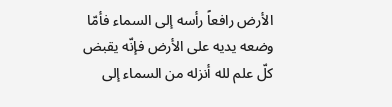الأرض رافعاً رأسه إلى السماء فأمّا وضعه يديه على الأرض فإنّه يقبض كلّ علم لله أنزله من السماء إلى